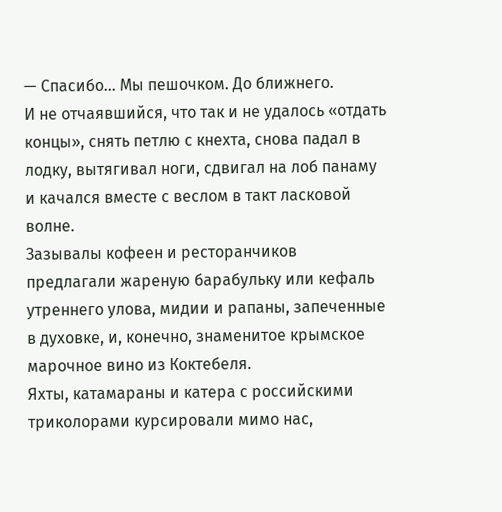— Спасибо… Мы пешочком. До ближнего.
И не отчаявшийся, что так и не удалось «отдать концы», снять петлю с кнехта, снова падал в лодку, вытягивал ноги, сдвигал на лоб панаму и качался вместе с веслом в такт ласковой волне.
Зазывалы кофеен и ресторанчиков предлагали жареную барабульку или кефаль утреннего улова, мидии и рапаны, запеченные в духовке, и, конечно, знаменитое крымское марочное вино из Коктебеля.
Яхты, катамараны и катера с российскими триколорами курсировали мимо нас,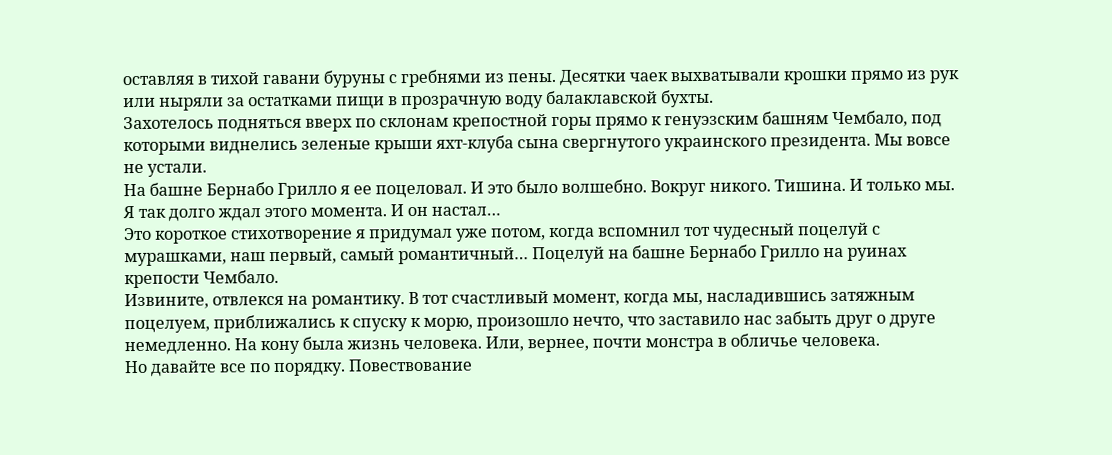оставляя в тихой гавани буруны с гребнями из пены. Десятки чаек выхватывали крошки прямо из рук или ныряли за остатками пищи в прозрачную воду балаклавской бухты.
Захотелось подняться вверх по склонам крепостной горы прямо к генуэзским башням Чембало, под которыми виднелись зеленые крыши яхт-клуба сына свергнутого украинского президента. Мы вовсе не устали.
На башне Бернабо Грилло я ее поцеловал. И это было волшебно. Вокруг никого. Тишина. И только мы. Я так долго ждал этого момента. И он настал…
Это короткое стихотворение я придумал уже потом, когда вспомнил тот чудесный поцелуй с мурашками, наш первый, самый романтичный… Поцелуй на башне Бернабо Грилло на руинах крепости Чембало.
Извините, отвлекся на романтику. В тот счастливый момент, когда мы, насладившись затяжным поцелуем, приближались к спуску к морю, произошло нечто, что заставило нас забыть друг о друге немедленно. На кону была жизнь человека. Или, вернее, почти монстра в обличье человека.
Но давайте все по порядку. Повествование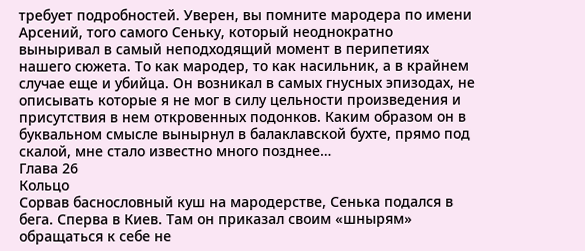требует подробностей. Уверен, вы помните мародера по имени Арсений, того самого Сеньку, который неоднократно выныривал в самый неподходящий момент в перипетиях нашего сюжета. То как мародер, то как насильник, а в крайнем случае еще и убийца. Он возникал в самых гнусных эпизодах, не описывать которые я не мог в силу цельности произведения и присутствия в нем откровенных подонков. Каким образом он в буквальном смысле вынырнул в балаклавской бухте, прямо под скалой, мне стало известно много позднее…
Глава 26
Кольцо
Сорвав баснословный куш на мародерстве, Сенька подался в бега. Сперва в Киев. Там он приказал своим «шнырям» обращаться к себе не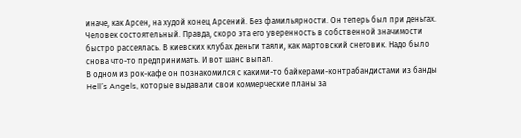иначе, как Арсен, на худой конец Арсений. Без фамильярности. Он теперь был при деньгах. Человек состоятельный. Правда, скоро эта его уверенность в собственной значимости быстро рассеялась. В киевских клубах деньги таяли, как мартовский снеговик. Надо было снова что-то предпринимать. И вот шанс выпал.
В одном из рок-кафе он познакомился с какими-то байкерами-контрабандистами из банды Hell’s Angels, которые выдавали свои коммерческие планы за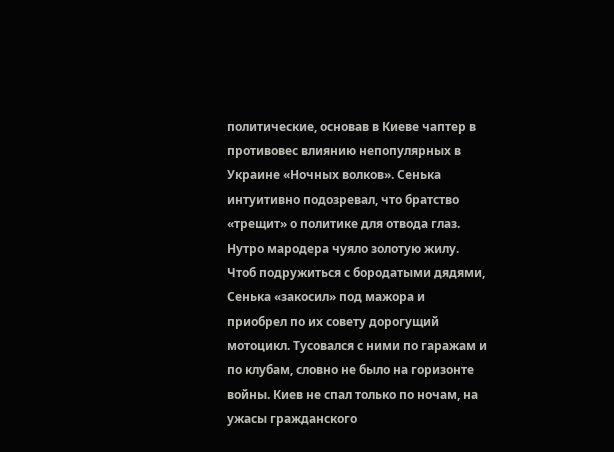политические, основав в Киеве чаптер в противовес влиянию непопулярных в Украине «Ночных волков». Сенька интуитивно подозревал, что братство «трещит» о политике для отвода глаз. Нутро мародера чуяло золотую жилу.
Чтоб подружиться с бородатыми дядями, Сенька «закосил» под мажора и приобрел по их совету дорогущий мотоцикл. Тусовался с ними по гаражам и по клубам, словно не было на горизонте войны. Киев не спал только по ночам, на ужасы гражданского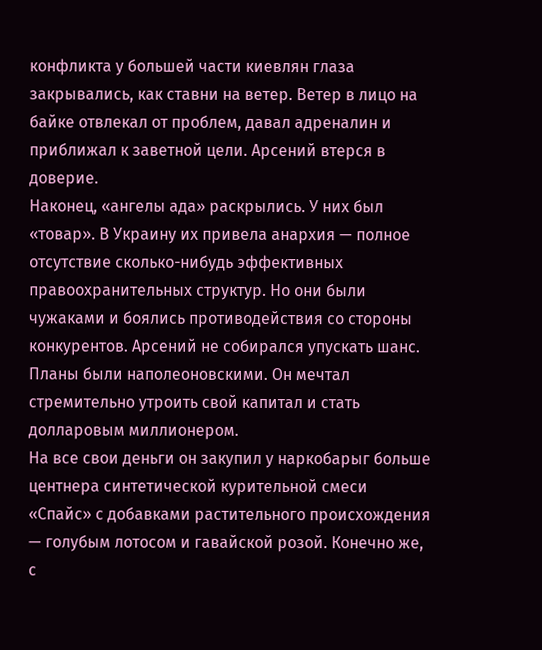конфликта у большей части киевлян глаза закрывались, как ставни на ветер. Ветер в лицо на байке отвлекал от проблем, давал адреналин и приближал к заветной цели. Арсений втерся в доверие.
Наконец, «ангелы ада» раскрылись. У них был «товар». В Украину их привела анархия — полное отсутствие сколько-нибудь эффективных правоохранительных структур. Но они были чужаками и боялись противодействия со стороны конкурентов. Арсений не собирался упускать шанс. Планы были наполеоновскими. Он мечтал стремительно утроить свой капитал и стать долларовым миллионером.
На все свои деньги он закупил у наркобарыг больше центнера синтетической курительной смеси «Спайс» с добавками растительного происхождения — голубым лотосом и гавайской розой. Конечно же, с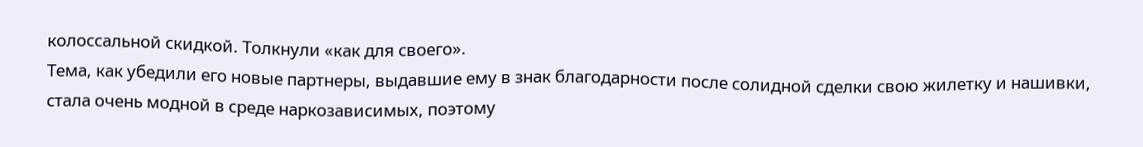колоссальной скидкой. Толкнули «как для своего».
Тема, как убедили его новые партнеры, выдавшие ему в знак благодарности после солидной сделки свою жилетку и нашивки, стала очень модной в среде наркозависимых, поэтому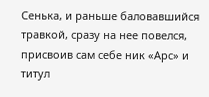Сенька, и раньше баловавшийся травкой, сразу на нее повелся, присвоив сам себе ник «Арс» и титул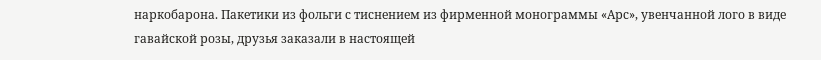наркобарона. Пакетики из фольги с тиснением из фирменной монограммы «Арс», увенчанной лого в виде гавайской розы, друзья заказали в настоящей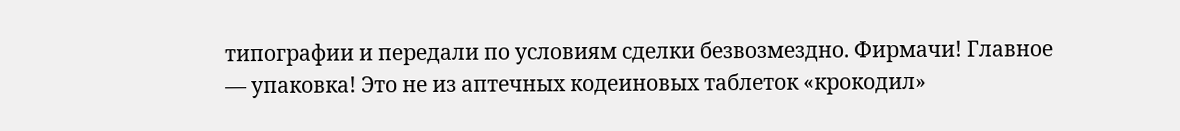типографии и передали по условиям сделки безвозмездно. Фирмачи! Главное — упаковка! Это не из аптечных кодеиновых таблеток «крокодил»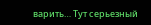варить… Тут серьезный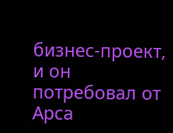бизнес-проект, и он потребовал от Арса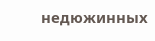недюжинных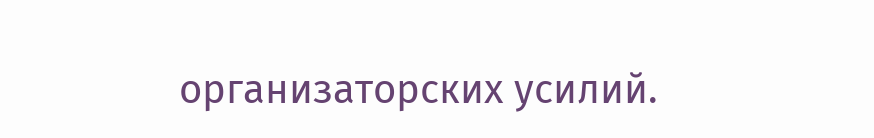организаторских усилий.